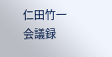仁田竹一
会議録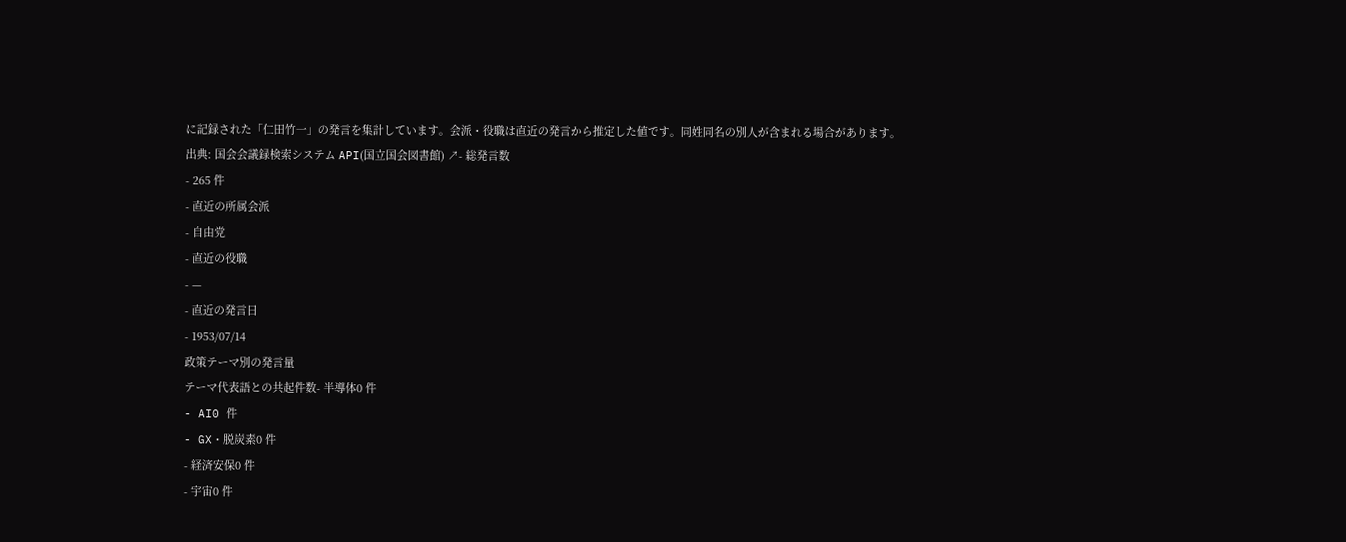に記録された「仁田竹一」の発言を集計しています。会派・役職は直近の発言から推定した値です。同姓同名の別人が含まれる場合があります。
出典: 国会会議録検索システム API(国立国会図書館) ↗- 総発言数
- 265 件
- 直近の所属会派
- 自由党
- 直近の役職
- —
- 直近の発言日
- 1953/07/14
政策テーマ別の発言量
テーマ代表語との共起件数- 半導体0 件
- AI0 件
- GX・脱炭素0 件
- 経済安保0 件
- 宇宙0 件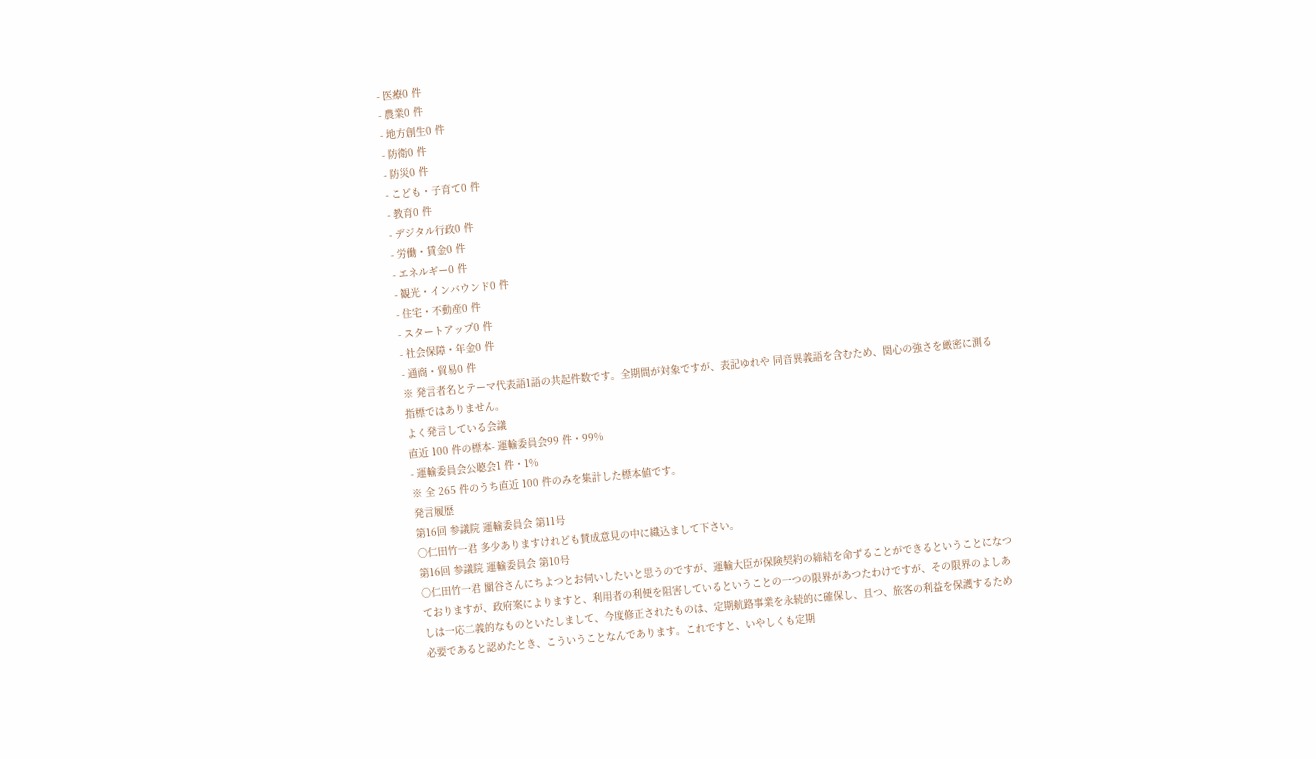- 医療0 件
- 農業0 件
- 地方創生0 件
- 防衛0 件
- 防災0 件
- こども・子育て0 件
- 教育0 件
- デジタル行政0 件
- 労働・賃金0 件
- エネルギー0 件
- 観光・インバウンド0 件
- 住宅・不動産0 件
- スタートアップ0 件
- 社会保障・年金0 件
- 通商・貿易0 件
※ 発言者名とテーマ代表語1語の共起件数です。全期間が対象ですが、表記ゆれや 同音異義語を含むため、関心の強さを厳密に測る指標ではありません。
よく発言している会議
直近 100 件の標本- 運輸委員会99 件・99%
- 運輸委員会公聴会1 件・1%
※ 全 265 件のうち直近 100 件のみを集計した標本値です。
発言履歴
第16回 参議院 運輸委員会 第11号
○仁田竹一君 多少ありますけれども賛成意見の中に織込まして下さい。
第16回 参議院 運輸委員会 第10号
○仁田竹一君 關谷さんにちよつとお伺いしたいと思うのですが、運輸大臣が保険契約の締結を命ずることができるということになつておりますが、政府案によりますと、利用者の利便を阻害しているということの一つの限界があつたわけですが、その限界のよしあしは一応二義的なものといたしまして、今度修正されたものは、定期航路事業を永続的に確保し、且つ、旅客の利益を保護するため必要であると認めたとき、こういうことなんであります。これですと、いやしくも定期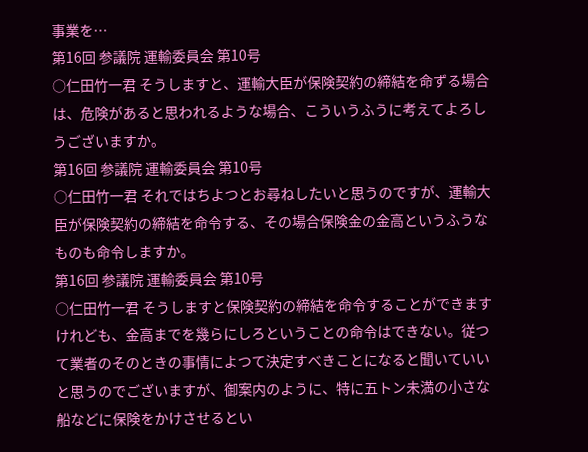事業を…
第16回 参議院 運輸委員会 第10号
○仁田竹一君 そうしますと、運輸大臣が保険契約の締結を命ずる場合は、危険があると思われるような場合、こういうふうに考えてよろしうございますか。
第16回 参議院 運輸委員会 第10号
○仁田竹一君 それではちよつとお尋ねしたいと思うのですが、運輸大臣が保険契約の締結を命令する、その場合保険金の金高というふうなものも命令しますか。
第16回 参議院 運輸委員会 第10号
○仁田竹一君 そうしますと保険契約の締結を命令することができますけれども、金高までを幾らにしろということの命令はできない。従つて業者のそのときの事情によつて決定すべきことになると聞いていいと思うのでございますが、御案内のように、特に五トン未満の小さな船などに保険をかけさせるとい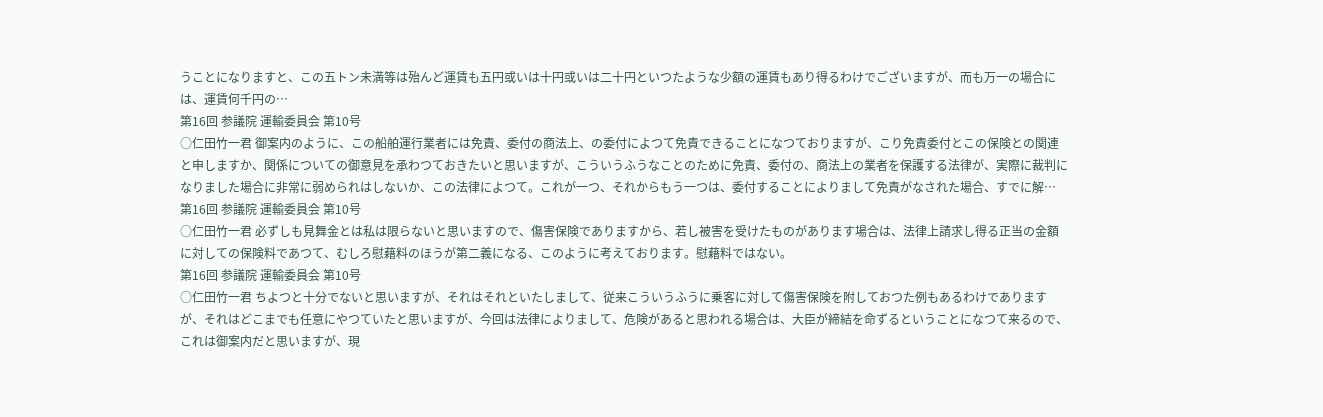うことになりますと、この五トン未満等は殆んど運賃も五円或いは十円或いは二十円といつたような少額の運賃もあり得るわけでございますが、而も万一の場合には、運賃何千円の…
第16回 参議院 運輸委員会 第10号
○仁田竹一君 御案内のように、この船舶運行業者には免責、委付の商法上、の委付によつて免責できることになつておりますが、こり免責委付とこの保険との関連と申しますか、関係についての御意見を承わつておきたいと思いますが、こういうふうなことのために免責、委付の、商法上の業者を保護する法律が、実際に裁判になりました場合に非常に弱められはしないか、この法律によつて。これが一つ、それからもう一つは、委付することによりまして免責がなされた場合、すでに解…
第16回 参議院 運輸委員会 第10号
○仁田竹一君 必ずしも見舞金とは私は限らないと思いますので、傷害保険でありますから、若し被害を受けたものがあります場合は、法律上請求し得る正当の金額に対しての保険料であつて、むしろ慰藉料のほうが第二義になる、このように考えております。慰藉料ではない。
第16回 参議院 運輸委員会 第10号
○仁田竹一君 ちよつと十分でないと思いますが、それはそれといたしまして、従来こういうふうに乗客に対して傷害保険を附しておつた例もあるわけでありますが、それはどこまでも任意にやつていたと思いますが、今回は法律によりまして、危険があると思われる場合は、大臣が締結を命ずるということになつて来るので、これは御案内だと思いますが、現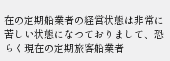在の定期船業者の経営状態は非常に苦しい状態になつておりまして、恐らく現在の定期旅客船業者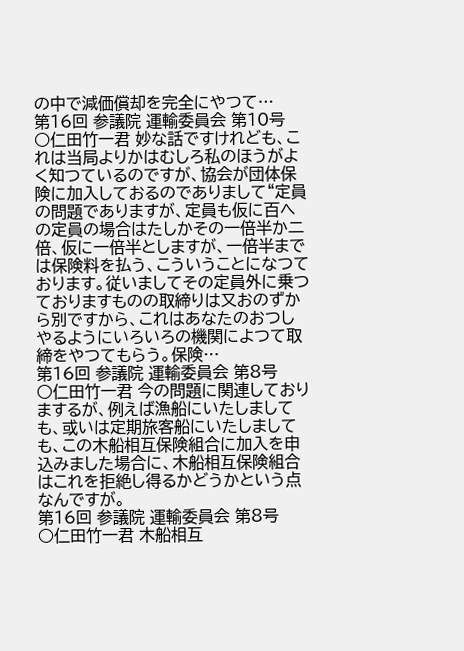の中で減価償却を完全にやつて…
第16回 参議院 運輸委員会 第10号
○仁田竹一君 妙な話ですけれども、これは当局よりかはむしろ私のほうがよく知つているのですが、協会が団体保険に加入しておるのでありまして“定員の問題でありますが、定員も仮に百への定員の場合はたしかその一倍半か二倍、仮に一倍半としますが、一倍半までは保険料を払う、こういうことになつております。従いましてその定員外に乗つておりますものの取締りは又おのずから別ですから、これはあなたのおつしやるようにいろいろの機関によつて取締をやつてもらう。保険…
第16回 参議院 運輸委員会 第8号
○仁田竹一君 今の問題に関連しておりまするが、例えば漁船にいたしましても、或いは定期旅客船にいたしましても、この木船相互保険組合に加入を申込みました場合に、木船相互保険組合はこれを拒絶し得るかどうかという点なんですが。
第16回 参議院 運輸委員会 第8号
○仁田竹一君 木船相互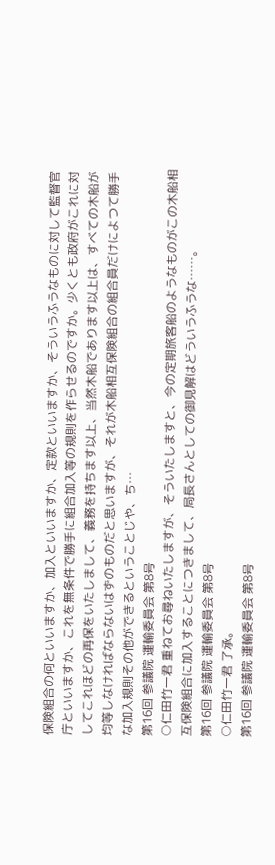保険組合の何といいますか、加入といいますか、定款といいますか、そういうふうなものに対して監督官庁といいますか、これを無条件で勝手に組合加入等の規則を作らせるのですか。少くとも政府がこれに対してこれほどの再保をいたしまして、義務を持ちます以上、当然木船であります以上は、すべての木船が均等しなければならないはずのものだと思いますが、それが木船相互保険組合の組合員だけによつて勝手な加入規則その他ができるということじや、ち…
第16回 参議院 運輸委員会 第8号
○仁田竹一君 重ねてお尋ねいたしますが、そういたしますと、今の定期旅客船のようなものがこの木船相互保険組合に加入することにつきまして、局長さんとしての御見解はどういうふうな……。
第16回 参議院 運輸委員会 第8号
○仁田竹一君 了承。
第16回 参議院 運輸委員会 第8号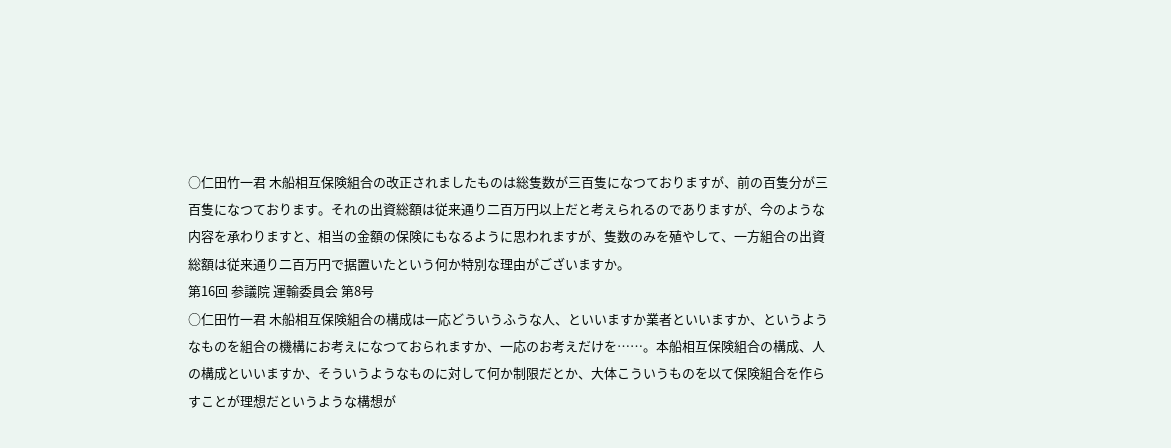○仁田竹一君 木船相互保険組合の改正されましたものは総隻数が三百隻になつておりますが、前の百隻分が三百隻になつております。それの出資総額は従来通り二百万円以上だと考えられるのでありますが、今のような内容を承わりますと、相当の金額の保険にもなるように思われますが、隻数のみを殖やして、一方組合の出資総額は従来通り二百万円で据置いたという何か特別な理由がございますか。
第16回 参議院 運輸委員会 第8号
○仁田竹一君 木船相互保険組合の構成は一応どういうふうな人、といいますか業者といいますか、というようなものを組合の機構にお考えになつておられますか、一応のお考えだけを……。本船相互保険組合の構成、人の構成といいますか、そういうようなものに対して何か制限だとか、大体こういうものを以て保険組合を作らすことが理想だというような構想が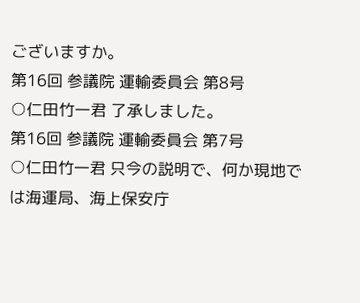ございますか。
第16回 参議院 運輸委員会 第8号
○仁田竹一君 了承しました。
第16回 参議院 運輸委員会 第7号
○仁田竹一君 只今の説明で、何か現地では海運局、海上保安庁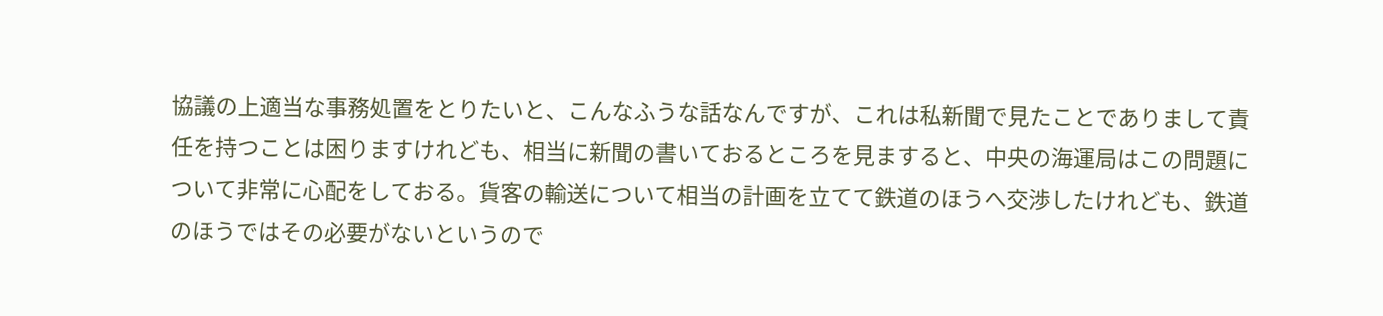協議の上適当な事務処置をとりたいと、こんなふうな話なんですが、これは私新聞で見たことでありまして責任を持つことは困りますけれども、相当に新聞の書いておるところを見ますると、中央の海運局はこの問題について非常に心配をしておる。貨客の輸送について相当の計画を立てて鉄道のほうへ交渉したけれども、鉄道のほうではその必要がないというので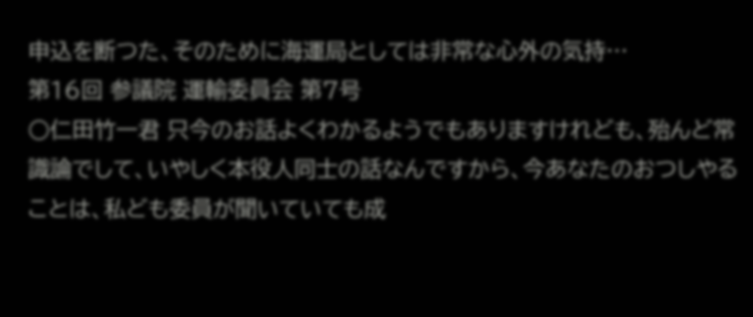申込を断つた、そのために海運局としては非常な心外の気持…
第16回 参議院 運輸委員会 第7号
○仁田竹一君 只今のお話よくわかるようでもありますけれども、殆んど常識論でして、いやしく本役人同士の話なんですから、今あなたのおつしやることは、私ども委員が聞いていても成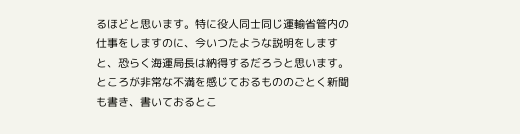るほどと思います。特に役人同士同じ運輸省管内の仕事をしますのに、今いつたような説明をしますと、恐らく海運局長は納得するだろうと思います。ところが非常な不満を感じておるもののごとく新聞も書き、書いておるとこ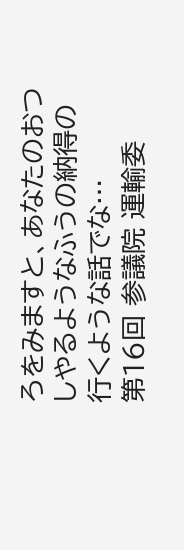ろをみますと、あなたのおつしやるようなふうの納得の行くような話でな…
第16回 参議院 運輸委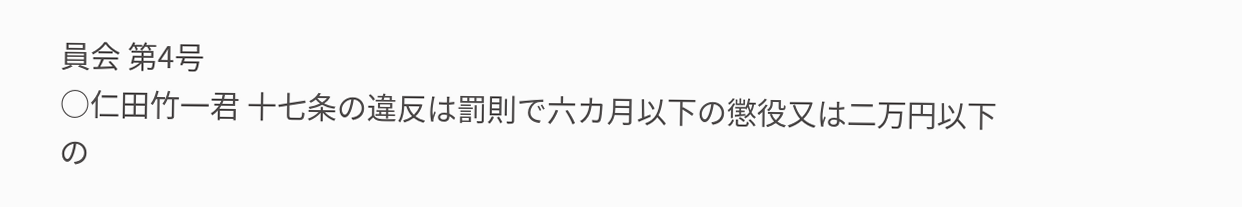員会 第4号
○仁田竹一君 十七条の違反は罰則で六カ月以下の懲役又は二万円以下の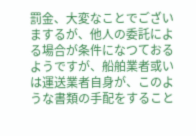罰金、大変なことでございまするが、他人の委託による場合が条件になつておるようですが、船舶業者或いは運送業者自身が、このような書類の手配をすること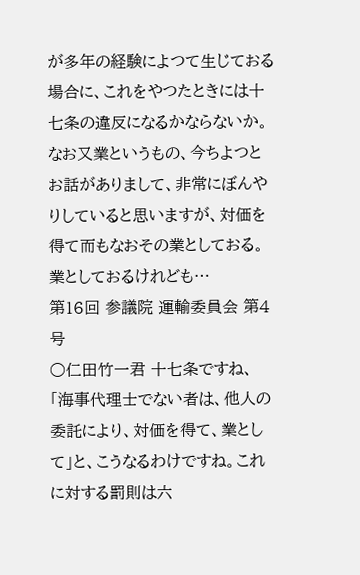が多年の経験によつて生じておる場合に、これをやつたときには十七条の違反になるかならないか。なお又業というもの、今ちよつとお話がありまして、非常にぼんやりしていると思いますが、対価を得て而もなおその業としておる。業としておるけれども…
第16回 参議院 運輸委員会 第4号
○仁田竹一君 十七条ですね、「海事代理士でない者は、他人の委託により、対価を得て、業として」と、こうなるわけですね。これに対する罰則は六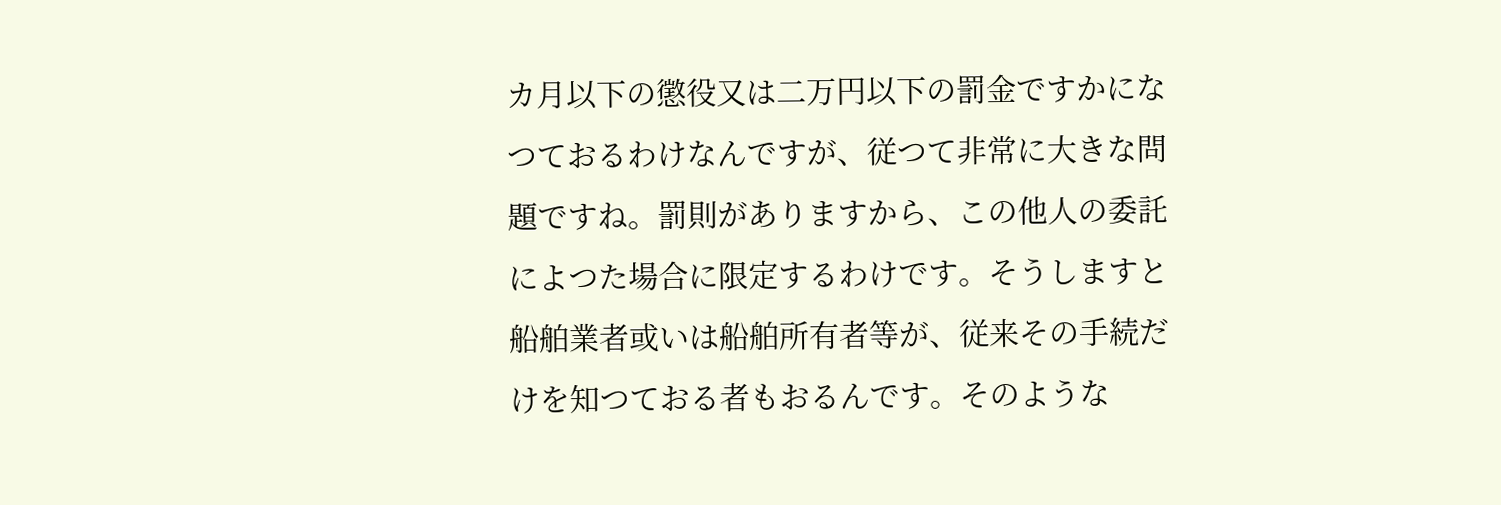カ月以下の懲役又は二万円以下の罰金ですかになつておるわけなんですが、従つて非常に大きな問題ですね。罰則がありますから、この他人の委託によつた場合に限定するわけです。そうしますと船舶業者或いは船舶所有者等が、従来その手続だけを知つておる者もおるんです。そのような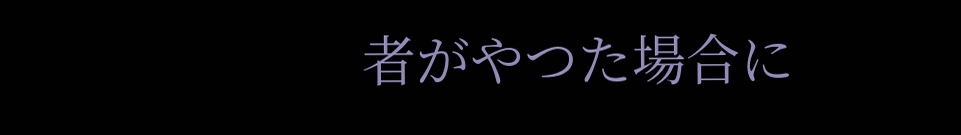者がやつた場合に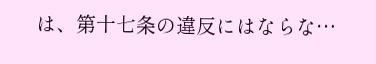は、第十七条の違反にはならな…